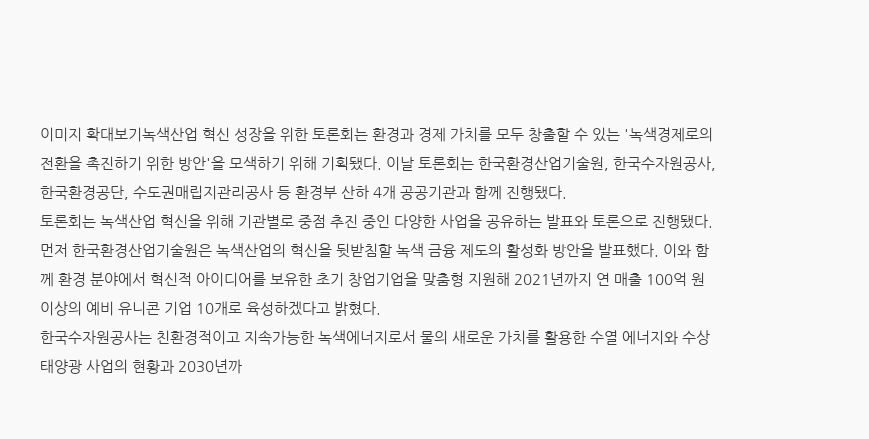이미지 확대보기녹색산업 혁신 성장을 위한 토론회는 환경과 경제 가치를 모두 창출할 수 있는 '녹색경제로의 전환을 촉진하기 위한 방안'을 모색하기 위해 기획됐다. 이날 토론회는 한국환경산업기술원, 한국수자원공사, 한국환경공단, 수도권매립지관리공사 등 환경부 산하 4개 공공기관과 함께 진행됐다.
토론회는 녹색산업 혁신을 위해 기관별로 중점 추진 중인 다양한 사업을 공유하는 발표와 토론으로 진행됐다.
먼저 한국환경산업기술원은 녹색산업의 혁신을 뒷받침할 녹색 금융 제도의 활성화 방안을 발표했다. 이와 함께 환경 분야에서 혁신적 아이디어를 보유한 초기 창업기업을 맞춤형 지원해 2021년까지 연 매출 100억 원 이상의 예비 유니콘 기업 10개로 육성하겠다고 밝혔다.
한국수자원공사는 친환경적이고 지속가능한 녹색에너지로서 물의 새로운 가치를 활용한 수열 에너지와 수상 태양광 사업의 현황과 2030년까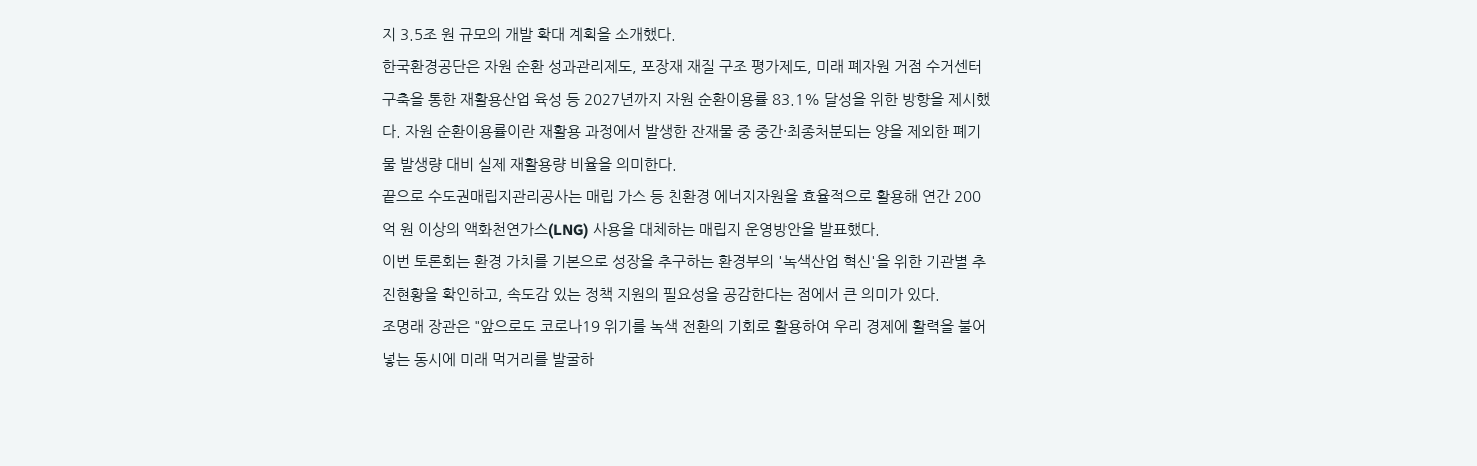지 3.5조 원 규모의 개발 확대 계획을 소개했다.
한국환경공단은 자원 순환 성과관리제도, 포장재 재질 구조 평가제도, 미래 폐자원 거점 수거센터 구축을 통한 재활용산업 육성 등 2027년까지 자원 순환이용률 83.1% 달성을 위한 방향을 제시했다. 자원 순환이용률이란 재활용 과정에서 발생한 잔재물 중 중간·최종처분되는 양을 제외한 폐기물 발생량 대비 실제 재활용량 비율을 의미한다.
끝으로 수도권매립지관리공사는 매립 가스 등 친환경 에너지자원을 효율적으로 활용해 연간 200억 원 이상의 액화천연가스(LNG) 사용을 대체하는 매립지 운영방안을 발표했다.
이번 토론회는 환경 가치를 기본으로 성장을 추구하는 환경부의 '녹색산업 혁신'을 위한 기관별 추진현황을 확인하고, 속도감 있는 정책 지원의 필요성을 공감한다는 점에서 큰 의미가 있다.
조명래 장관은 "앞으로도 코로나19 위기를 녹색 전환의 기회로 활용하여 우리 경제에 활력을 불어넣는 동시에 미래 먹거리를 발굴하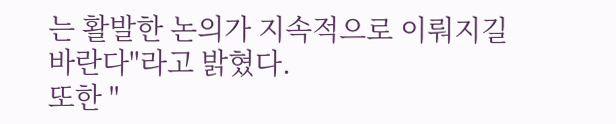는 활발한 논의가 지속적으로 이뤄지길 바란다"라고 밝혔다.
또한 "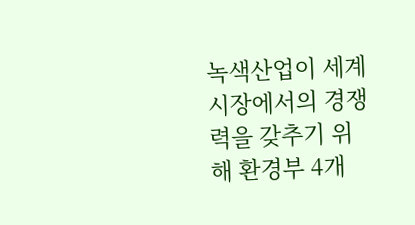녹색산업이 세계 시장에서의 경쟁력을 갖추기 위해 환경부 4개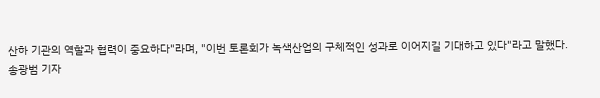산하 기관의 역할과 협력이 중요하다"라며, "이번 토론회가 녹색산업의 구체적인 성과로 이어지길 기대하고 있다"라고 말했다.
송광범 기자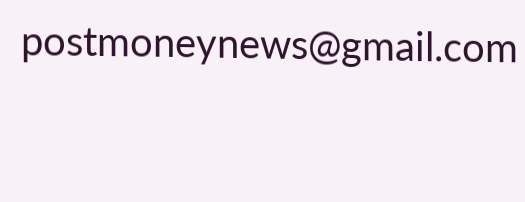postmoneynews@gmail.com